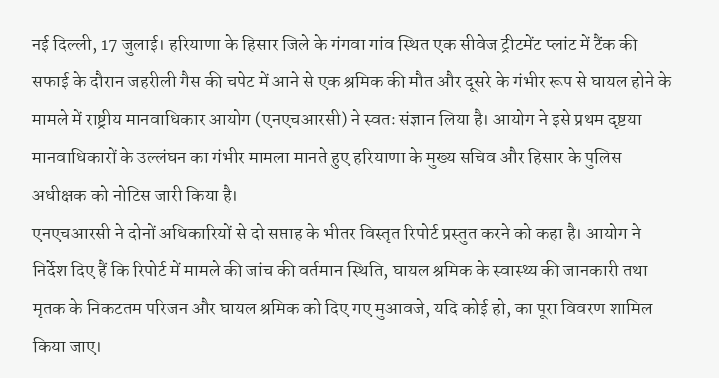नई दिल्ली, 17 जुलाई। हरियाणा के हिसार जिले के गंगवा गांव स्थित एक सीवेज ट्रीटमेंट प्लांट में टैंक की सफाई के दौरान जहरीली गैस की चपेट में आने से एक श्रमिक की मौत और दूसरे के गंभीर रूप से घायल होने के मामले में राष्ट्रीय मानवाधिकार आयोग (एनएचआरसी) ने स्वतः संज्ञान लिया है। आयोग ने इसे प्रथम दृष्टया मानवाधिकारों के उल्लंघन का गंभीर मामला मानते हुए हरियाणा के मुख्य सचिव और हिसार के पुलिस अधीक्षक को नोटिस जारी किया है।
एनएचआरसी ने दोनों अधिकारियों से दो सप्ताह के भीतर विस्तृत रिपोर्ट प्रस्तुत करने को कहा है। आयोग ने निर्देश दिए हैं कि रिपोर्ट में मामले की जांच की वर्तमान स्थिति, घायल श्रमिक के स्वास्थ्य की जानकारी तथा मृतक के निकटतम परिजन और घायल श्रमिक को दिए गए मुआवजे, यदि कोई हो, का पूरा विवरण शामिल किया जाए।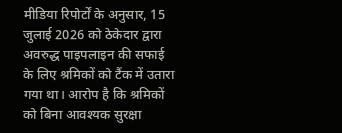मीडिया रिपोर्टों के अनुसार, 15 जुलाई 2026 को ठेकेदार द्वारा अवरुद्ध पाइपलाइन की सफाई के लिए श्रमिकों को टैंक में उतारा गया था। आरोप है कि श्रमिकों को बिना आवश्यक सुरक्षा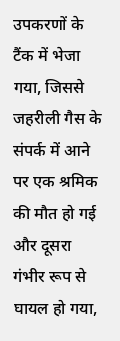उपकरणों के टैंक में भेजा गया, जिससे जहरीली गैस के संपर्क में आने पर एक श्रमिक की मौत हो गई और दूसरा गंभीर रूप से घायल हो गया,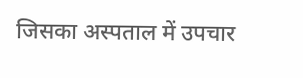जिसका अस्पताल में उपचार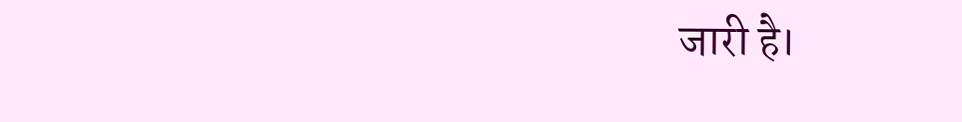जारी है।